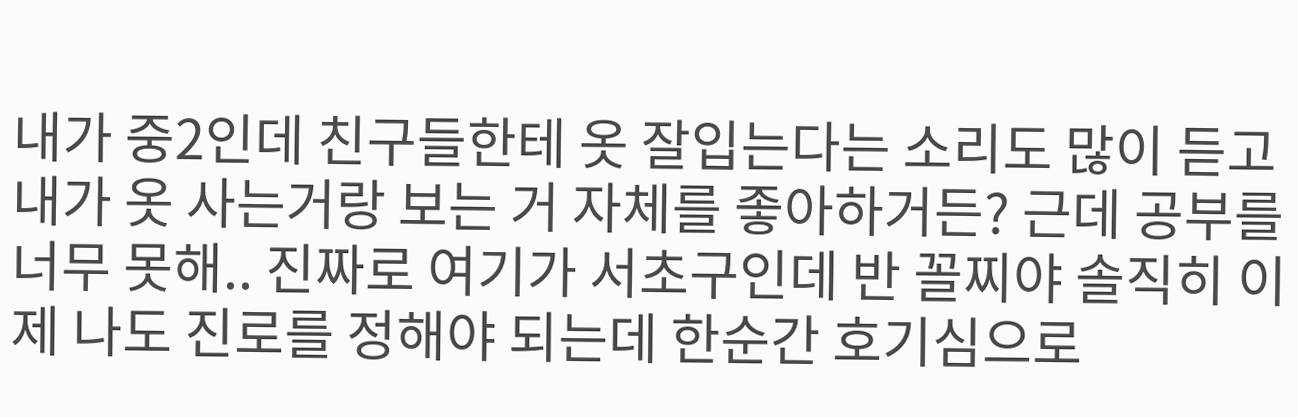내가 중2인데 친구들한테 옷 잘입는다는 소리도 많이 듣고 내가 옷 사는거랑 보는 거 자체를 좋아하거든? 근데 공부를 너무 못해.. 진짜로 여기가 서초구인데 반 꼴찌야 솔직히 이제 나도 진로를 정해야 되는데 한순간 호기심으로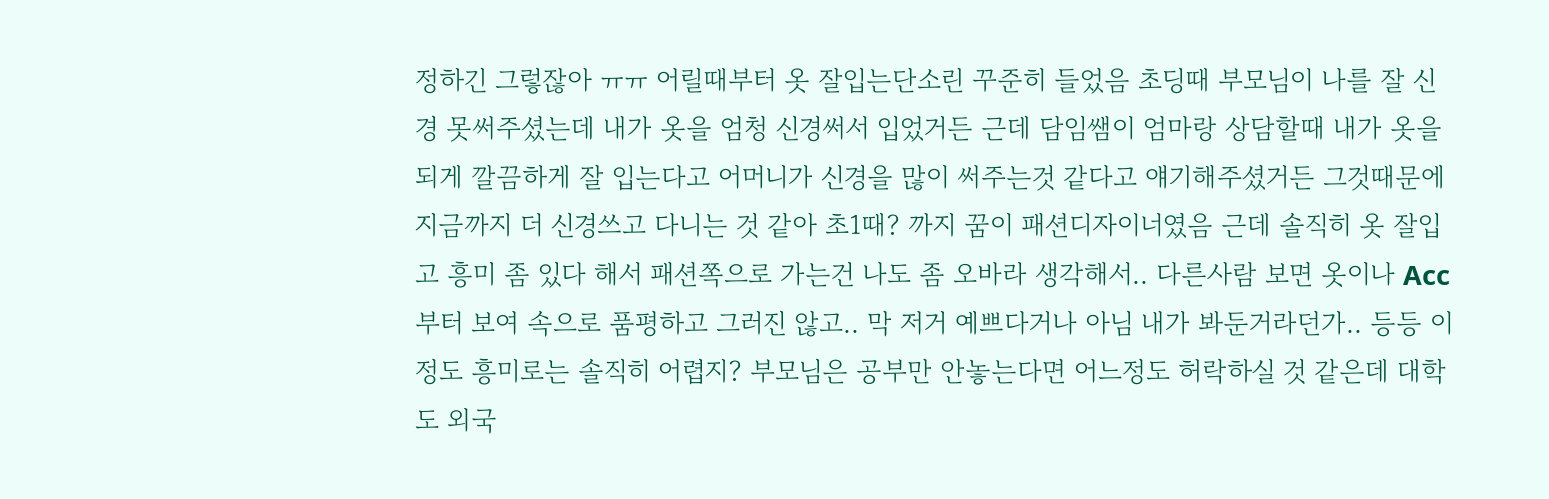정하긴 그렇잖아 ㅠㅠ 어릴때부터 옷 잘입는단소린 꾸준히 들었음 초딩때 부모님이 나를 잘 신경 못써주셨는데 내가 옷을 엄청 신경써서 입었거든 근데 담임쌤이 엄마랑 상담할때 내가 옷을 되게 깔끔하게 잘 입는다고 어머니가 신경을 많이 써주는것 같다고 얘기해주셨거든 그것때문에 지금까지 더 신경쓰고 다니는 것 같아 초1때? 까지 꿈이 패션디자이너였음 근데 솔직히 옷 잘입고 흥미 좀 있다 해서 패션쪽으로 가는건 나도 좀 오바라 생각해서.. 다른사람 보면 옷이나 Acc부터 보여 속으로 품평하고 그러진 않고.. 막 저거 예쁘다거나 아님 내가 봐둔거라던가.. 등등 이정도 흥미로는 솔직히 어렵지? 부모님은 공부만 안놓는다면 어느정도 허락하실 것 같은데 대학도 외국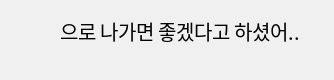으로 나가면 좋겠다고 하셨어..